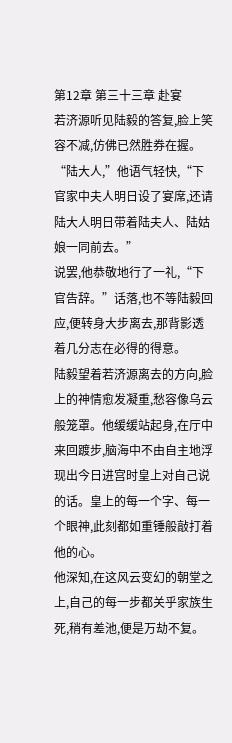第12章 第三十三章 赴宴
若济源听见陆毅的答复,脸上笑容不减,仿佛已然胜券在握。
“陆大人,”他语气轻快,“下官家中夫人明日设了宴席,还请陆大人明日带着陆夫人、陆姑娘一同前去。”
说罢,他恭敬地行了一礼,“下官告辞。”话落,也不等陆毅回应,便转身大步离去,那背影透着几分志在必得的得意。
陆毅望着若济源离去的方向,脸上的神情愈发凝重,愁容像乌云般笼罩。他缓缓站起身,在厅中来回踱步,脑海中不由自主地浮现出今日进宫时皇上对自己说的话。皇上的每一个字、每一个眼神,此刻都如重锤般敲打着他的心。
他深知,在这风云变幻的朝堂之上,自己的每一步都关乎家族生死,稍有差池,便是万劫不复。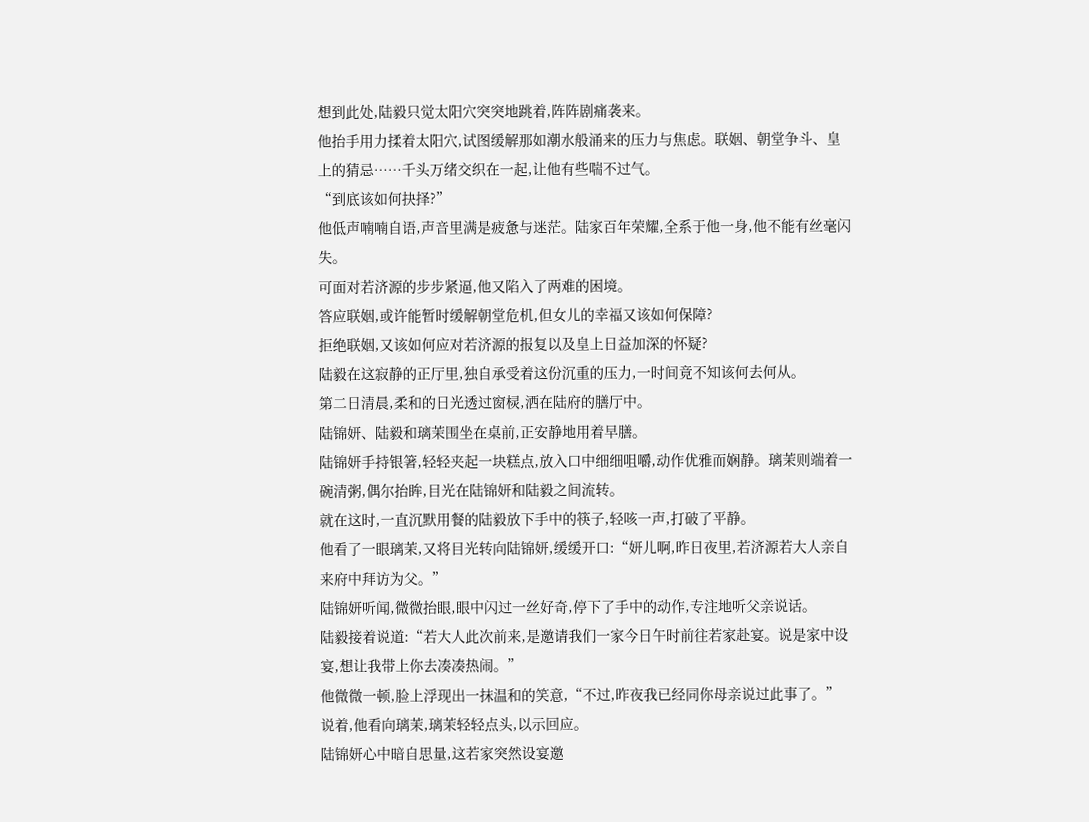想到此处,陆毅只觉太阳穴突突地跳着,阵阵剧痛袭来。
他抬手用力揉着太阳穴,试图缓解那如潮水般涌来的压力与焦虑。联姻、朝堂争斗、皇上的猜忌……千头万绪交织在一起,让他有些喘不过气。
“到底该如何抉择?”
他低声喃喃自语,声音里满是疲惫与迷茫。陆家百年荣耀,全系于他一身,他不能有丝毫闪失。
可面对若济源的步步紧逼,他又陷入了两难的困境。
答应联姻,或许能暂时缓解朝堂危机,但女儿的幸福又该如何保障?
拒绝联姻,又该如何应对若济源的报复以及皇上日益加深的怀疑?
陆毅在这寂静的正厅里,独自承受着这份沉重的压力,一时间竟不知该何去何从。
第二日清晨,柔和的日光透过窗棂,洒在陆府的膳厅中。
陆锦妍、陆毅和璃茉围坐在桌前,正安静地用着早膳。
陆锦妍手持银箸,轻轻夹起一块糕点,放入口中细细咀嚼,动作优雅而娴静。璃茉则端着一碗清粥,偶尔抬眸,目光在陆锦妍和陆毅之间流转。
就在这时,一直沉默用餐的陆毅放下手中的筷子,轻咳一声,打破了平静。
他看了一眼璃茉,又将目光转向陆锦妍,缓缓开口:“妍儿啊,昨日夜里,若济源若大人亲自来府中拜访为父。”
陆锦妍听闻,微微抬眼,眼中闪过一丝好奇,停下了手中的动作,专注地听父亲说话。
陆毅接着说道:“若大人此次前来,是邀请我们一家今日午时前往若家赴宴。说是家中设宴,想让我带上你去凑凑热闹。”
他微微一顿,脸上浮现出一抹温和的笑意,“不过,昨夜我已经同你母亲说过此事了。”
说着,他看向璃茉,璃茉轻轻点头,以示回应。
陆锦妍心中暗自思量,这若家突然设宴邀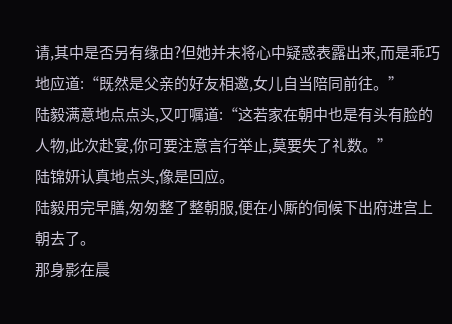请,其中是否另有缘由?但她并未将心中疑惑表露出来,而是乖巧地应道:“既然是父亲的好友相邀,女儿自当陪同前往。”
陆毅满意地点点头,又叮嘱道:“这若家在朝中也是有头有脸的人物,此次赴宴,你可要注意言行举止,莫要失了礼数。”
陆锦妍认真地点头,像是回应。
陆毅用完早膳,匆匆整了整朝服,便在小厮的伺候下出府进宫上朝去了。
那身影在晨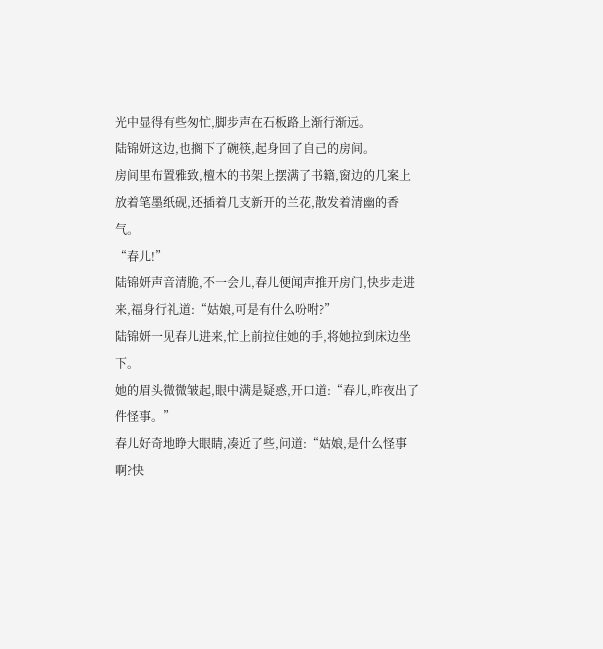光中显得有些匆忙,脚步声在石板路上渐行渐远。
陆锦妍这边,也搁下了碗筷,起身回了自己的房间。
房间里布置雅致,檀木的书架上摆满了书籍,窗边的几案上放着笔墨纸砚,还插着几支新开的兰花,散发着清幽的香气。
“春儿!”
陆锦妍声音清脆,不一会儿,春儿便闻声推开房门,快步走进来,福身行礼道:“姑娘,可是有什么吩咐?”
陆锦妍一见春儿进来,忙上前拉住她的手,将她拉到床边坐下。
她的眉头微微皱起,眼中满是疑惑,开口道:“春儿,昨夜出了件怪事。”
春儿好奇地睁大眼睛,凑近了些,问道:“姑娘,是什么怪事啊?快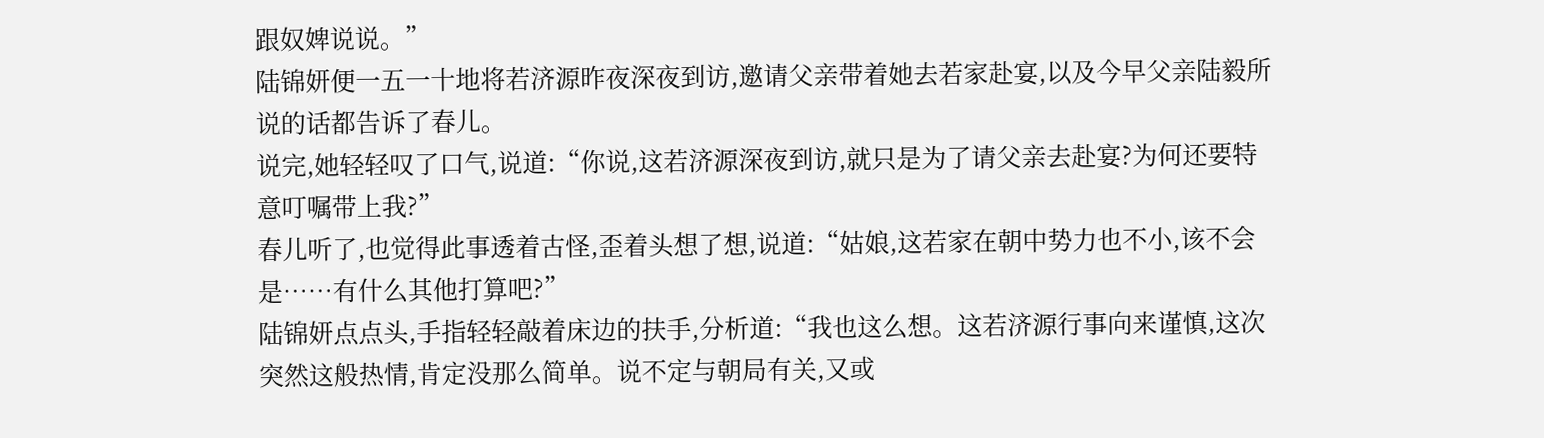跟奴婢说说。”
陆锦妍便一五一十地将若济源昨夜深夜到访,邀请父亲带着她去若家赴宴,以及今早父亲陆毅所说的话都告诉了春儿。
说完,她轻轻叹了口气,说道:“你说,这若济源深夜到访,就只是为了请父亲去赴宴?为何还要特意叮嘱带上我?”
春儿听了,也觉得此事透着古怪,歪着头想了想,说道:“姑娘,这若家在朝中势力也不小,该不会是……有什么其他打算吧?”
陆锦妍点点头,手指轻轻敲着床边的扶手,分析道:“我也这么想。这若济源行事向来谨慎,这次突然这般热情,肯定没那么简单。说不定与朝局有关,又或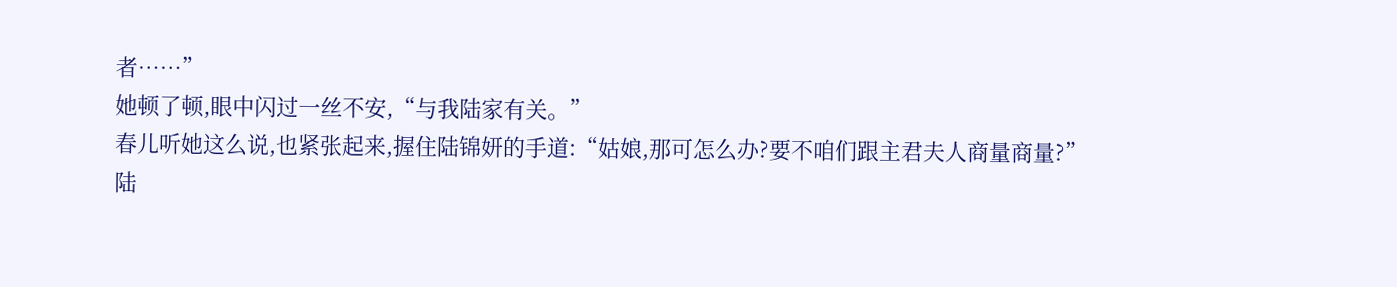者……”
她顿了顿,眼中闪过一丝不安,“与我陆家有关。”
春儿听她这么说,也紧张起来,握住陆锦妍的手道:“姑娘,那可怎么办?要不咱们跟主君夫人商量商量?”
陆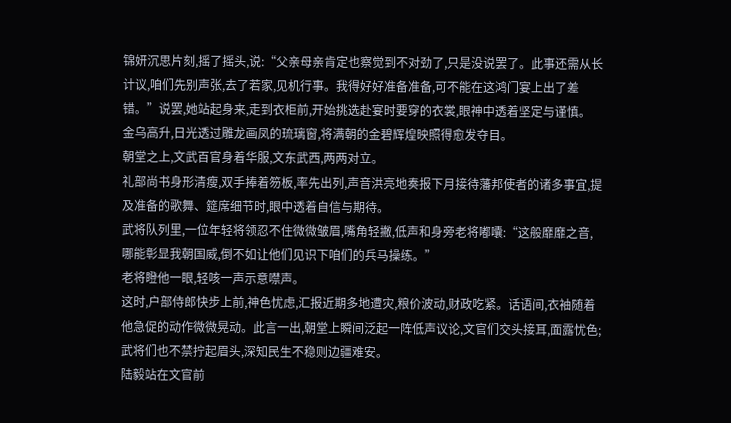锦妍沉思片刻,摇了摇头,说:“父亲母亲肯定也察觉到不对劲了,只是没说罢了。此事还需从长计议,咱们先别声张,去了若家,见机行事。我得好好准备准备,可不能在这鸿门宴上出了差错。”说罢,她站起身来,走到衣柜前,开始挑选赴宴时要穿的衣裳,眼神中透着坚定与谨慎。
金乌高升,日光透过雕龙画凤的琉璃窗,将满朝的金碧辉煌映照得愈发夺目。
朝堂之上,文武百官身着华服,文东武西,两两对立。
礼部尚书身形清瘦,双手捧着笏板,率先出列,声音洪亮地奏报下月接待藩邦使者的诸多事宜,提及准备的歌舞、筵席细节时,眼中透着自信与期待。
武将队列里,一位年轻将领忍不住微微皱眉,嘴角轻撇,低声和身旁老将嘟囔:“这般靡靡之音,哪能彰显我朝国威,倒不如让他们见识下咱们的兵马操练。”
老将瞪他一眼,轻咳一声示意噤声。
这时,户部侍郎快步上前,神色忧虑,汇报近期多地遭灾,粮价波动,财政吃紧。话语间,衣袖随着他急促的动作微微晃动。此言一出,朝堂上瞬间泛起一阵低声议论,文官们交头接耳,面露忧色;武将们也不禁拧起眉头,深知民生不稳则边疆难安。
陆毅站在文官前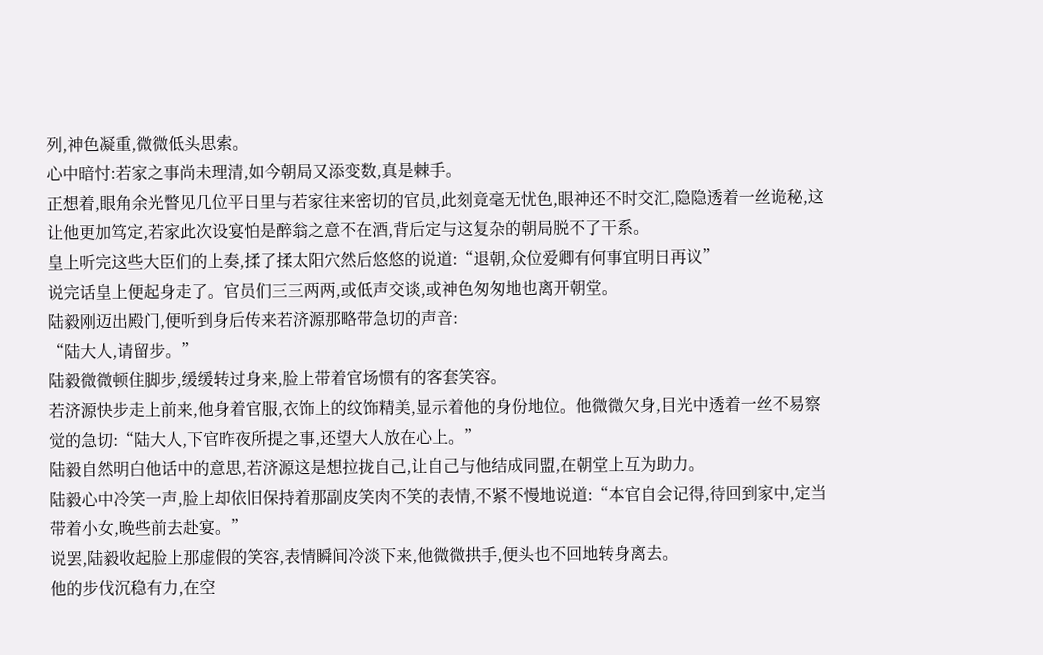列,神色凝重,微微低头思索。
心中暗忖:若家之事尚未理清,如今朝局又添变数,真是棘手。
正想着,眼角余光瞥见几位平日里与若家往来密切的官员,此刻竟毫无忧色,眼神还不时交汇,隐隐透着一丝诡秘,这让他更加笃定,若家此次设宴怕是醉翁之意不在酒,背后定与这复杂的朝局脱不了干系。
皇上听完这些大臣们的上奏,揉了揉太阳穴然后悠悠的说道:“退朝,众位爱卿有何事宜明日再议”
说完话皇上便起身走了。官员们三三两两,或低声交谈,或神色匆匆地也离开朝堂。
陆毅刚迈出殿门,便听到身后传来若济源那略带急切的声音:
“陆大人,请留步。”
陆毅微微顿住脚步,缓缓转过身来,脸上带着官场惯有的客套笑容。
若济源快步走上前来,他身着官服,衣饰上的纹饰精美,显示着他的身份地位。他微微欠身,目光中透着一丝不易察觉的急切:“陆大人,下官昨夜所提之事,还望大人放在心上。”
陆毅自然明白他话中的意思,若济源这是想拉拢自己,让自己与他结成同盟,在朝堂上互为助力。
陆毅心中冷笑一声,脸上却依旧保持着那副皮笑肉不笑的表情,不紧不慢地说道:“本官自会记得,待回到家中,定当带着小女,晚些前去赴宴。”
说罢,陆毅收起脸上那虚假的笑容,表情瞬间冷淡下来,他微微拱手,便头也不回地转身离去。
他的步伐沉稳有力,在空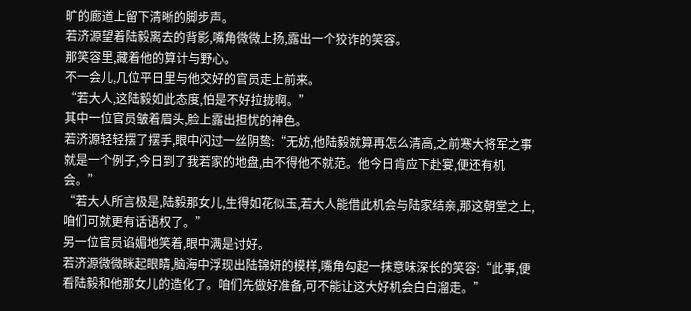旷的廊道上留下清晰的脚步声。
若济源望着陆毅离去的背影,嘴角微微上扬,露出一个狡诈的笑容。
那笑容里,藏着他的算计与野心。
不一会儿,几位平日里与他交好的官员走上前来。
“若大人,这陆毅如此态度,怕是不好拉拢啊。”
其中一位官员皱着眉头,脸上露出担忧的神色。
若济源轻轻摆了摆手,眼中闪过一丝阴鸷:“无妨,他陆毅就算再怎么清高,之前寒大将军之事就是一个例子,今日到了我若家的地盘,由不得他不就范。他今日肯应下赴宴,便还有机会。”
“若大人所言极是,陆毅那女儿,生得如花似玉,若大人能借此机会与陆家结亲,那这朝堂之上,咱们可就更有话语权了。”
另一位官员谄媚地笑着,眼中满是讨好。
若济源微微眯起眼睛,脑海中浮现出陆锦妍的模样,嘴角勾起一抹意味深长的笑容:“此事,便看陆毅和他那女儿的造化了。咱们先做好准备,可不能让这大好机会白白溜走。”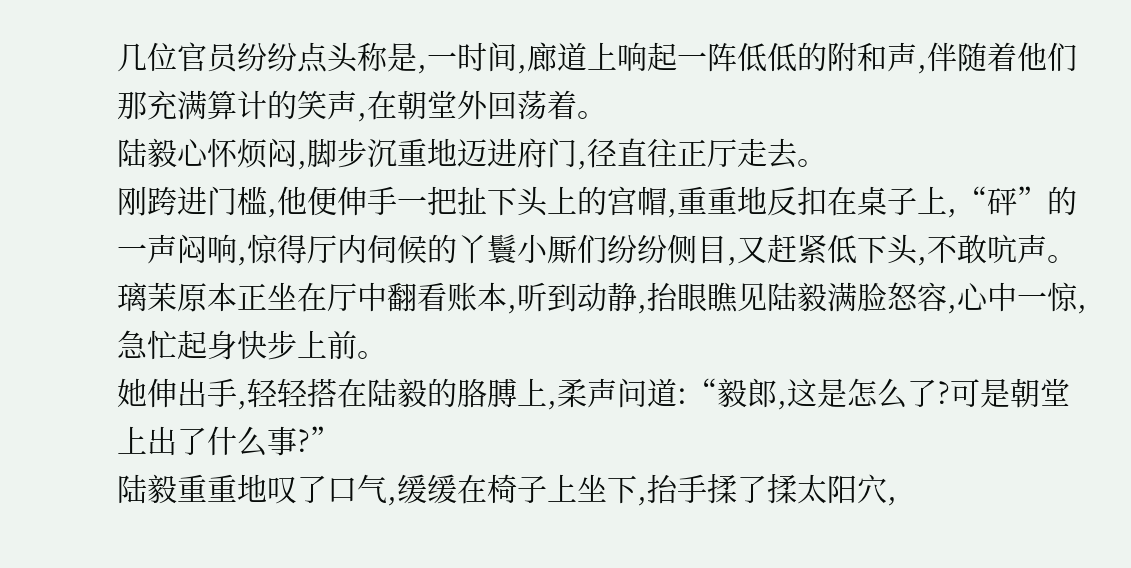几位官员纷纷点头称是,一时间,廊道上响起一阵低低的附和声,伴随着他们那充满算计的笑声,在朝堂外回荡着。
陆毅心怀烦闷,脚步沉重地迈进府门,径直往正厅走去。
刚跨进门槛,他便伸手一把扯下头上的宫帽,重重地反扣在桌子上,“砰”的一声闷响,惊得厅内伺候的丫鬟小厮们纷纷侧目,又赶紧低下头,不敢吭声。
璃茉原本正坐在厅中翻看账本,听到动静,抬眼瞧见陆毅满脸怒容,心中一惊,急忙起身快步上前。
她伸出手,轻轻搭在陆毅的胳膊上,柔声问道:“毅郎,这是怎么了?可是朝堂上出了什么事?”
陆毅重重地叹了口气,缓缓在椅子上坐下,抬手揉了揉太阳穴,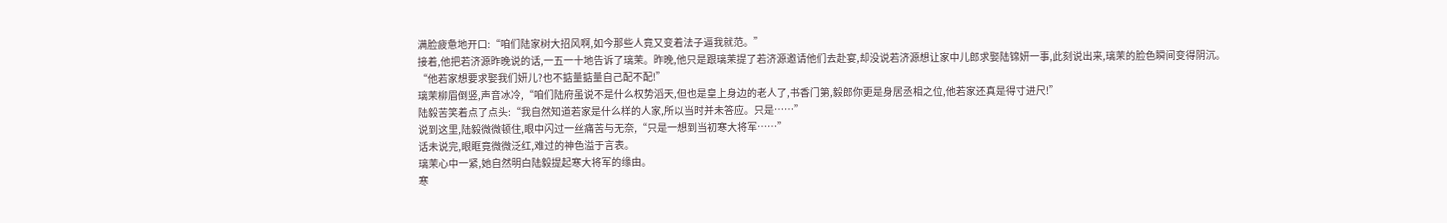满脸疲惫地开口:“咱们陆家树大招风啊,如今那些人竟又变着法子逼我就范。”
接着,他把若济源昨晚说的话,一五一十地告诉了璃茉。昨晚,他只是跟璃茉提了若济源邀请他们去赴宴,却没说若济源想让家中儿郎求娶陆锦妍一事,此刻说出来,璃茉的脸色瞬间变得阴沉。
“他若家想要求娶我们妍儿?也不掂量掂量自己配不配!”
璃茉柳眉倒竖,声音冰冷,“咱们陆府虽说不是什么权势滔天,但也是皇上身边的老人了,书香门第,毅郎你更是身居丞相之位,他若家还真是得寸进尺!”
陆毅苦笑着点了点头:“我自然知道若家是什么样的人家,所以当时并未答应。只是……”
说到这里,陆毅微微顿住,眼中闪过一丝痛苦与无奈,“只是一想到当初寒大将军……”
话未说完,眼眶竟微微泛红,难过的神色溢于言表。
璃茉心中一紧,她自然明白陆毅提起寒大将军的缘由。
寒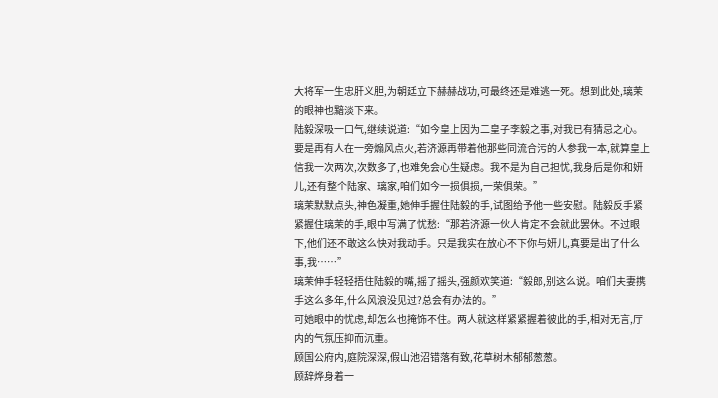大将军一生忠肝义胆,为朝廷立下赫赫战功,可最终还是难逃一死。想到此处,璃茉的眼神也黯淡下来。
陆毅深吸一口气,继续说道:“如今皇上因为二皇子李毅之事,对我已有猜忌之心。要是再有人在一旁煽风点火,若济源再带着他那些同流合污的人参我一本,就算皇上信我一次两次,次数多了,也难免会心生疑虑。我不是为自己担忧,我身后是你和妍儿,还有整个陆家、璃家,咱们如今一损俱损,一荣俱荣。”
璃茉默默点头,神色凝重,她伸手握住陆毅的手,试图给予他一些安慰。陆毅反手紧紧握住璃茉的手,眼中写满了忧愁:“那若济源一伙人肯定不会就此罢休。不过眼下,他们还不敢这么快对我动手。只是我实在放心不下你与妍儿,真要是出了什么事,我……”
璃茉伸手轻轻捂住陆毅的嘴,摇了摇头,强颜欢笑道:“毅郎,别这么说。咱们夫妻携手这么多年,什么风浪没见过?总会有办法的。”
可她眼中的忧虑,却怎么也掩饰不住。两人就这样紧紧握着彼此的手,相对无言,厅内的气氛压抑而沉重。
顾国公府内,庭院深深,假山池沼错落有致,花草树木郁郁葱葱。
顾辞烨身着一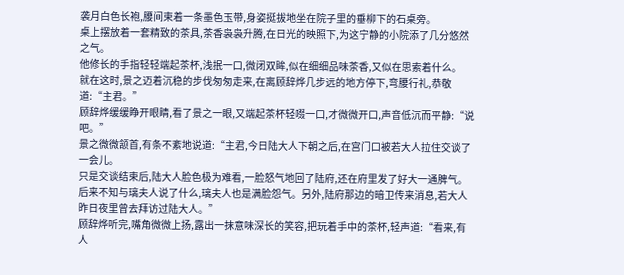袭月白色长袍,腰间束着一条墨色玉带,身姿挺拔地坐在院子里的垂柳下的石桌旁。
桌上摆放着一套精致的茶具,茶香袅袅升腾,在日光的映照下,为这宁静的小院添了几分悠然之气。
他修长的手指轻轻端起茶杯,浅抿一口,微闭双眸,似在细细品味茶香,又似在思索着什么。
就在这时,景之迈着沉稳的步伐匆匆走来,在离顾辞烨几步远的地方停下,弯腰行礼,恭敬道:“主君。”
顾辞烨缓缓睁开眼睛,看了景之一眼,又端起茶杯轻啜一口,才微微开口,声音低沉而平静:“说吧。”
景之微微颔首,有条不紊地说道:“主君,今日陆大人下朝之后,在宫门口被若大人拉住交谈了一会儿。
只是交谈结束后,陆大人脸色极为难看,一脸怒气地回了陆府,还在府里发了好大一通脾气。
后来不知与璃夫人说了什么,璃夫人也是满脸怨气。另外,陆府那边的暗卫传来消息,若大人昨日夜里曾去拜访过陆大人。”
顾辞烨听完,嘴角微微上扬,露出一抹意味深长的笑容,把玩着手中的茶杯,轻声道:“看来,有人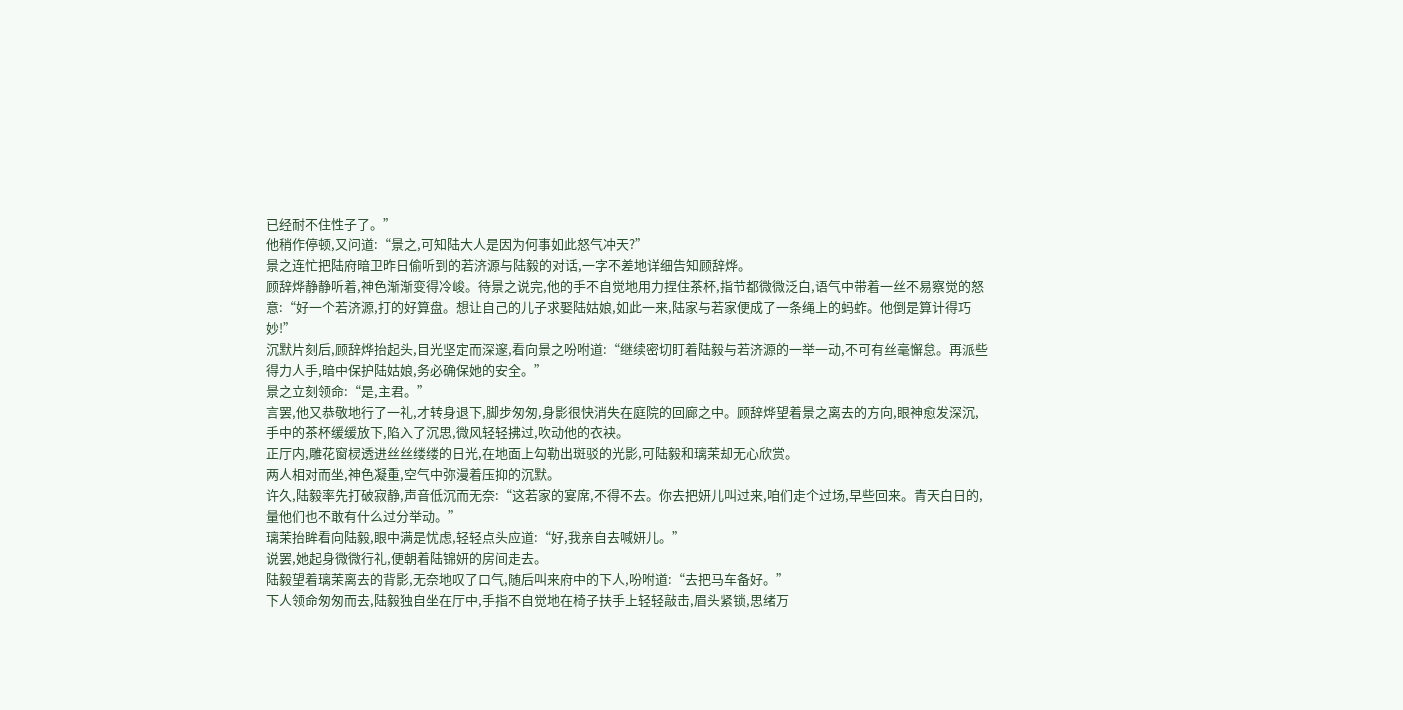已经耐不住性子了。”
他稍作停顿,又问道:“景之,可知陆大人是因为何事如此怒气冲天?”
景之连忙把陆府暗卫昨日偷听到的若济源与陆毅的对话,一字不差地详细告知顾辞烨。
顾辞烨静静听着,神色渐渐变得冷峻。待景之说完,他的手不自觉地用力捏住茶杯,指节都微微泛白,语气中带着一丝不易察觉的怒意:“好一个若济源,打的好算盘。想让自己的儿子求娶陆姑娘,如此一来,陆家与若家便成了一条绳上的蚂蚱。他倒是算计得巧妙!”
沉默片刻后,顾辞烨抬起头,目光坚定而深邃,看向景之吩咐道:“继续密切盯着陆毅与若济源的一举一动,不可有丝毫懈怠。再派些得力人手,暗中保护陆姑娘,务必确保她的安全。”
景之立刻领命:“是,主君。”
言罢,他又恭敬地行了一礼,才转身退下,脚步匆匆,身影很快消失在庭院的回廊之中。顾辞烨望着景之离去的方向,眼神愈发深沉,手中的茶杯缓缓放下,陷入了沉思,微风轻轻拂过,吹动他的衣袂。
正厅内,雕花窗棂透进丝丝缕缕的日光,在地面上勾勒出斑驳的光影,可陆毅和璃茉却无心欣赏。
两人相对而坐,神色凝重,空气中弥漫着压抑的沉默。
许久,陆毅率先打破寂静,声音低沉而无奈:“这若家的宴席,不得不去。你去把妍儿叫过来,咱们走个过场,早些回来。青天白日的,量他们也不敢有什么过分举动。”
璃茉抬眸看向陆毅,眼中满是忧虑,轻轻点头应道:“好,我亲自去喊妍儿。”
说罢,她起身微微行礼,便朝着陆锦妍的房间走去。
陆毅望着璃茉离去的背影,无奈地叹了口气,随后叫来府中的下人,吩咐道:“去把马车备好。”
下人领命匆匆而去,陆毅独自坐在厅中,手指不自觉地在椅子扶手上轻轻敲击,眉头紧锁,思绪万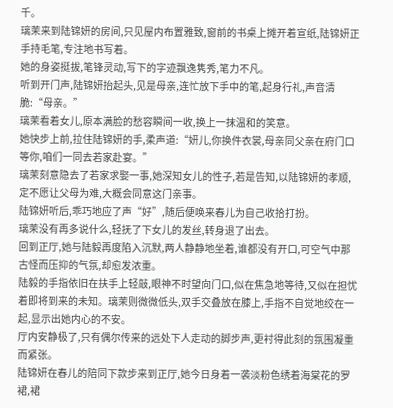千。
璃茉来到陆锦妍的房间,只见屋内布置雅致,窗前的书桌上摊开着宣纸,陆锦妍正手持毛笔,专注地书写着。
她的身姿挺拔,笔锋灵动,写下的字迹飘逸隽秀,笔力不凡。
听到开门声,陆锦妍抬起头,见是母亲,连忙放下手中的笔,起身行礼,声音清脆:“母亲。”
璃茉看着女儿,原本满脸的愁容瞬间一收,换上一抹温和的笑意。
她快步上前,拉住陆锦妍的手,柔声道:“妍儿,你换件衣裳,母亲同父亲在府门口等你,咱们一同去若家赴宴。”
璃茉刻意隐去了若家求娶一事,她深知女儿的性子,若是告知,以陆锦妍的孝顺,定不愿让父母为难,大概会同意这门亲事。
陆锦妍听后,乖巧地应了声“好”,随后便唤来春儿为自己收拾打扮。
璃茉没有再多说什么,轻抚了下女儿的发丝,转身退了出去。
回到正厅,她与陆毅再度陷入沉默,两人静静地坐着,谁都没有开口,可空气中那古怪而压抑的气氛,却愈发浓重。
陆毅的手指依旧在扶手上轻敲,眼神不时望向门口,似在焦急地等待,又似在担忧着即将到来的未知。璃茉则微微低头,双手交叠放在膝上,手指不自觉地绞在一起,显示出她内心的不安。
厅内安静极了,只有偶尔传来的远处下人走动的脚步声,更衬得此刻的氛围凝重而紧张。
陆锦妍在春儿的陪同下款步来到正厅,她今日身着一袭淡粉色绣着海棠花的罗裙,裙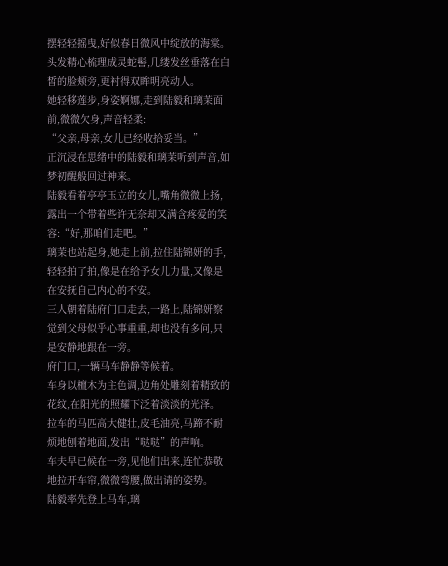摆轻轻摇曳,好似春日微风中绽放的海棠。头发精心梳理成灵蛇髻,几缕发丝垂落在白皙的脸颊旁,更衬得双眸明亮动人。
她轻移莲步,身姿婀娜,走到陆毅和璃茉面前,微微欠身,声音轻柔:
“父亲,母亲,女儿已经收拾妥当。”
正沉浸在思绪中的陆毅和璃茉听到声音,如梦初醒般回过神来。
陆毅看着亭亭玉立的女儿,嘴角微微上扬,露出一个带着些许无奈却又满含疼爱的笑容:“好,那咱们走吧。”
璃茉也站起身,她走上前,拉住陆锦妍的手,轻轻拍了拍,像是在给予女儿力量,又像是在安抚自己内心的不安。
三人朝着陆府门口走去,一路上,陆锦妍察觉到父母似乎心事重重,却也没有多问,只是安静地跟在一旁。
府门口,一辆马车静静等候着。
车身以檀木为主色调,边角处雕刻着精致的花纹,在阳光的照耀下泛着淡淡的光泽。
拉车的马匹高大健壮,皮毛油亮,马蹄不耐烦地刨着地面,发出“哒哒”的声响。
车夫早已候在一旁,见他们出来,连忙恭敬地拉开车帘,微微弯腰,做出请的姿势。
陆毅率先登上马车,璃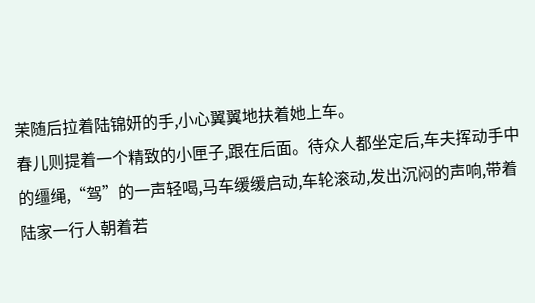茉随后拉着陆锦妍的手,小心翼翼地扶着她上车。
春儿则提着一个精致的小匣子,跟在后面。待众人都坐定后,车夫挥动手中的缰绳,“驾”的一声轻喝,马车缓缓启动,车轮滚动,发出沉闷的声响,带着陆家一行人朝着若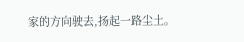家的方向驶去,扬起一路尘土。